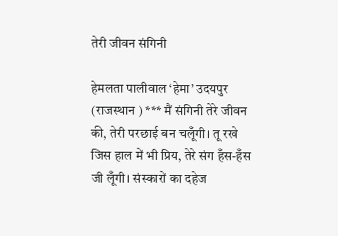तेरी जीवन संगिनी

हेमलता पालीवाल ‘हेमा’ उदयपुर (राजस्थान ) *** मैं संगिनी तेरे जीवन की, तेरी परछाई बन चलूँगी। तू रखे जिस हाल में भी प्रिय, तेरे संग हँस-हँस जी लूँगी। संस्कारों का दहेज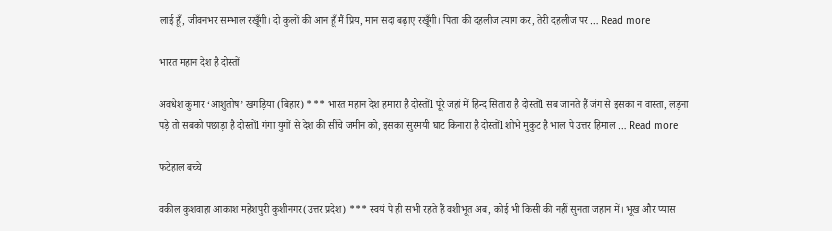लाई हूँ, जीवनभर सम्भाल रखूँगी। दो कुलों की आन हूँ मैं प्रिय, मान सदा बढ़ाए रखूँगी। पिता की दहलीज त्याग कर, तेरी दहलीज पर … Read more

भारत महान देश है दोस्तों

अवधेश कुमार ‘आशुतोष’ खगड़िया (बिहार) *** भारत महान देश हमारा है दोस्तोंl पूरे जहां में हिन्द सितारा है दोस्तोंl सब जानते हैं जंग से इसका न वास्ता, लड़ना पड़े तो सबको पछाड़ा है दोस्तोंl गंगा युगों से देश की सींचे जमीन को, इसका सुरमयी घाट किनारा है दोस्तोंl शोभे मुकुट है भाल पे उत्तर हिमाल … Read more

फटेहाल बच्चे

वकील कुशवाहा आकाश महेशपुरी कुशीनगर(उत्तर प्रदेश) *** स्वयं पे ही सभी रहते हैं वशीभूत अब, कोई भी किसी की नहीं सुनता जहान में। भूख और प्यास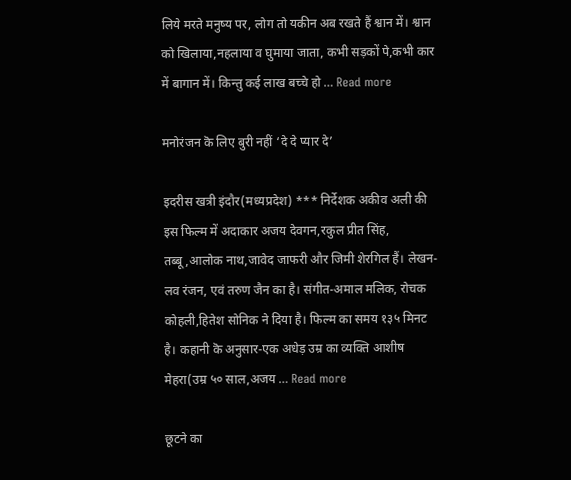लिये मरते मनुष्य पर, लोग तो यकीन अब रखते हैं श्वान में। श्वान को खिलाया,नहलाया व घुमाया जाता, कभी सड़कों पे,कभी कार में बागान में। किन्तु कई लाख बच्चे हो … Read more

मनोरंजन कॆ लिए बुरी नहीं ‘दे दे प्यार दे’

इदरीस खत्री इंदौर(मध्यप्रदेश) *** निर्देशक अकीव अली की इस फिल्म में अदाकार अजय देवगन,रकुल प्रीत सिंह, तब्बू,आलोक नाथ,जावेद जाफरी और जिमी शेरगिल हैं। लेखन-लव रंजन, एवं तरुण जैन का है। संगीत-अमाल मलिक, रोचक कोहली,हितेश सोनिक ने दिया है। फिल्म का समय १३५ मिनट है। कहानी कॆ अनुसार-एक अधेड़ उम्र का व्यक्ति आशीष मेहरा(उम्र ५० साल,अजय … Read more

छूटने का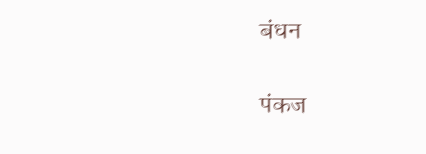बंधन

पंकज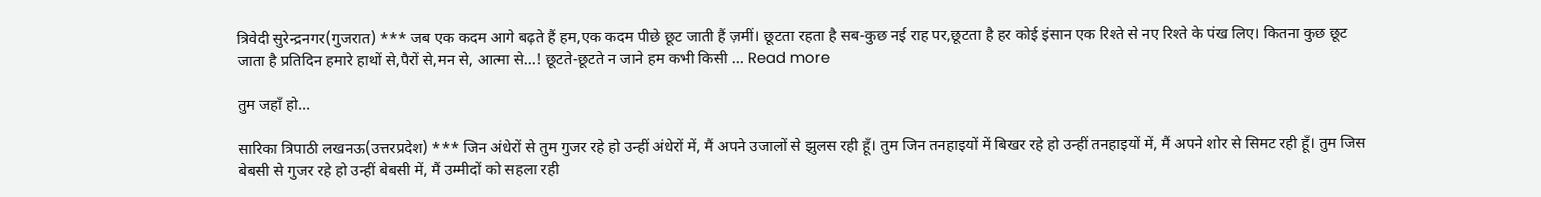त्रिवेदी सुरेन्द्रनगर(गुजरात) *** जब एक कदम आगे बढ़ते हैं हम,एक कदम पीछे छूट जाती हैं ज़मीं। छूटता रहता है सब-कुछ नई राह पर,छूटता है हर कोई इंसान एक रिश्ते से नए रिश्ते के पंख लिए। कितना कुछ छूट जाता है प्रतिदिन हमारे हाथों से,पैरों से,मन से, आत्मा से…! छूटते-छूटते न जाने हम कभी किसी … Read more

तुम जहाँ हो…

सारिका त्रिपाठी लखनऊ(उत्तरप्रदेश) *** जिन अंधेरों से तुम गुजर रहे हो उन्हीं अंधेरों में, मैं अपने उजालों से झुलस रही हूँ। तुम जिन तनहाइयों में बिखर रहे हो उन्हीं तनहाइयों में, मैं अपने शोर से सिमट रही हूँ। तुम जिस बेबसी से गुजर रहे हो उन्हीं बेबसी में, मैं उम्मीदों को सहला रही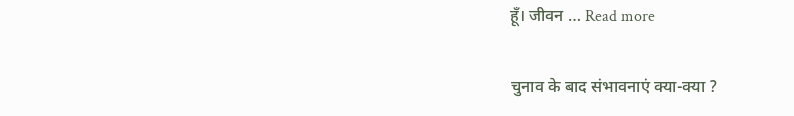हूँ। जीवन … Read more

चुनाव के बाद संभावनाएं क्या-क्या ?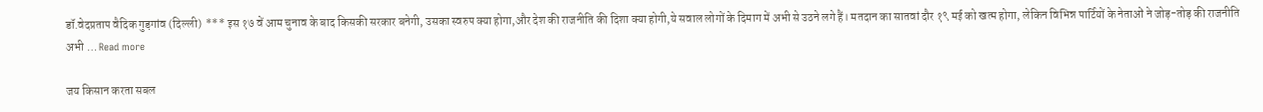डॉ.वेदप्रताप वैदिक गुड़गांव (दिल्ली)  *** इस १७ वें आम चुनाव के बाद किसकी सरकार बनेगी, उसका स्वरुप क्या होगा,और देश की राजनीति की दिशा क्या होगी,ये सवाल लोगों के दिमाग में अभी से उठने लगे हैं। मतदान का सातवां दौर १९ मई को खत्म होगा, लेकिन विभिन्न पार्टियों के नेताओं ने जोड़-तोड़ की राजनीति अभी … Read more

जय किसान करता सबल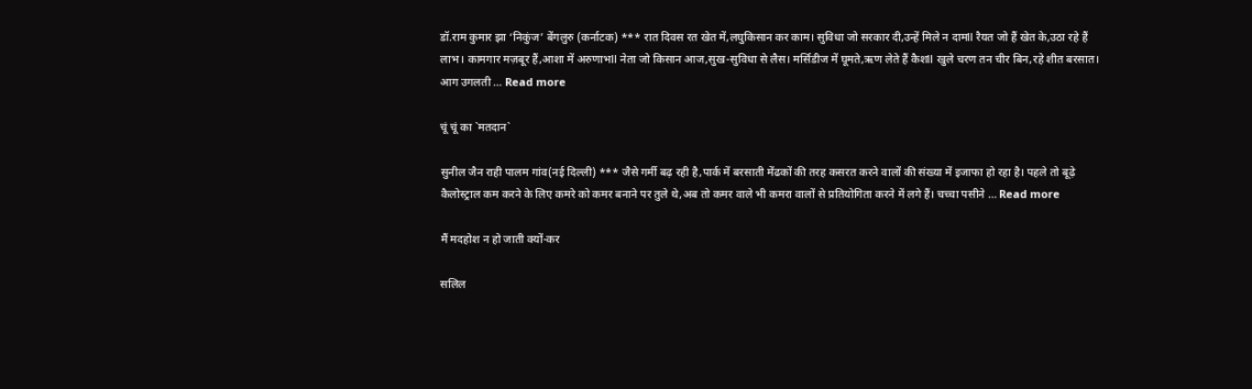डॉ.राम कुमार झा ‘निकुंज’ बेंगलुरु (कर्नाटक) *** रात दिवस रत खेत में,लघुकिसान कर काम। सुविधा जो सरकार दी,उन्हें मिले न दामll रैयत जो हैं खेत के,उठा रहे हैं लाभ। कामगार मज़बूर हैं,आशा में अरुणाभll नेता जो किसान आज,सुख-सुविधा से लैस। मर्सिडीज में घूमते,ऋण लेते हैं कैशll खुले चरण तन चीर बिन,रहे शीत बरसात। आग उगलती … Read more

चूं चूं का `मतदान`

सुनील जैन राही पालम गांव(नई दिल्ली) *** जैसे गर्मी बढ़ रही है,पार्क में बरसाती मेंढकों की तरह कसरत करने वालों की संख्या में इजाफा हो रहा है। पहले तो बूढ़े कैलोस्ट्राल कम करने के लिए कमरे को कमर बनाने पर तुले थे,अब तो कमर वाले भी कमरा वालों से प्रतियोगिता करने में लगे हैं। चच्चा पसीने … Read more

मैं मदहोश न हो जाती क्यों-कर

सलिल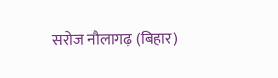सरोज नौलागढ़ (बिहार)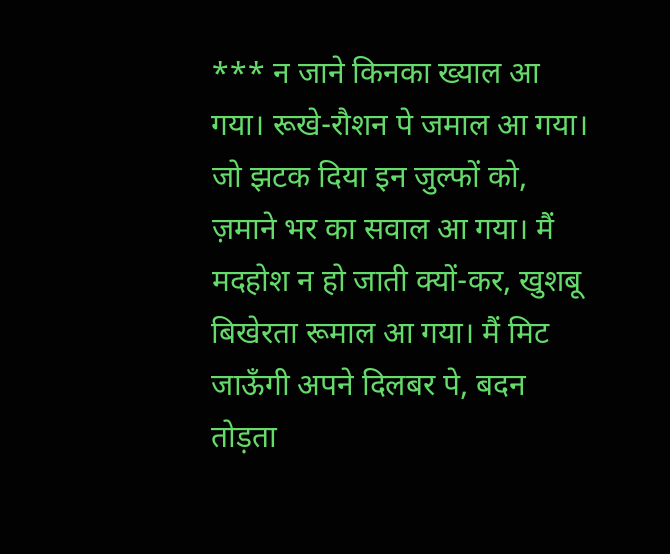*** न जाने किनका ख्याल आ गया। रूखे-रौशन पे जमाल आ गया। जो झटक दिया इन जुल्फों को, ज़माने भर का सवाल आ गया। मैं मदहोश न हो जाती क्यों-कर, खुशबू बिखेरता रूमाल आ गया। मैं मिट जाऊँगी अपने दिलबर पे, बदन तोड़ता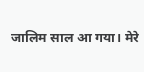जालिम साल आ गया। मेरे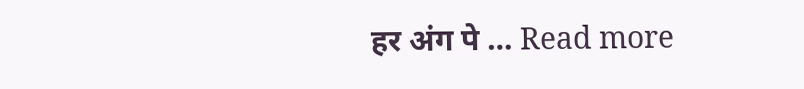हर अंग पे … Read more